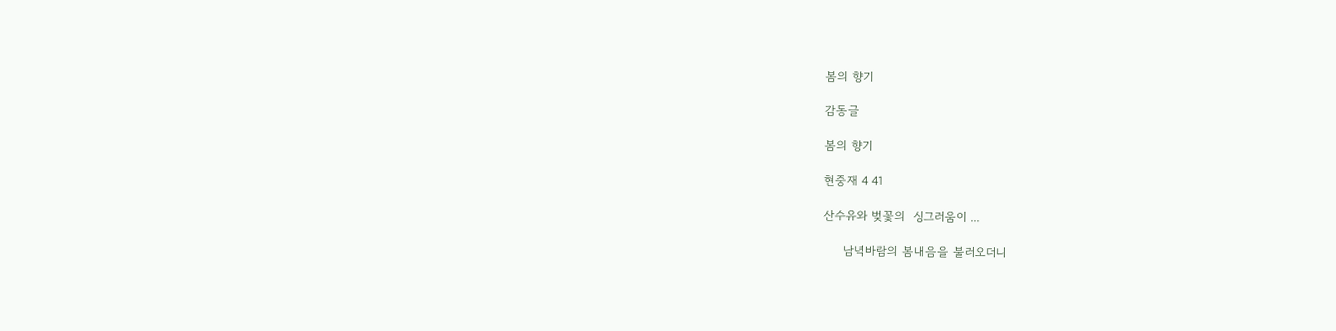봄의 향기

감동글

봄의 향기

현중재 4 41

산수유와 벚꽃의  싱그러움이 ...

     남녁바람의 봄내음을 불러오더니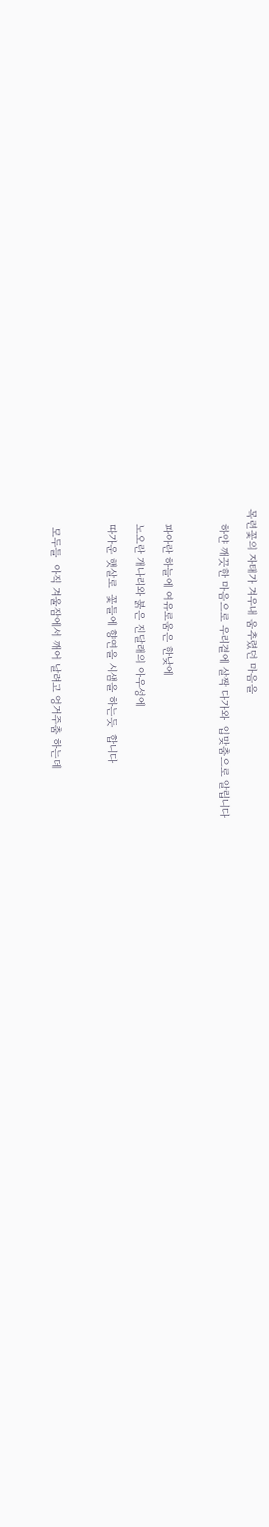목련꽃의 자태가 겨우내 움추렸던 마음을

     하얀 깨끗한 마음으로 우리곁에 살짝 다가와  입맞춤으로 알립니다



     파아란 하늘에 여유로움은 한낮에

     노오란 개나리와 붉은 진달래의 아우성에

     따가운 햇살로  꽃들에 향연을 시샘을 하는듯  합니다



      모두들  아직 겨울잠에서 깨어 날려고 엉거주춤 하는데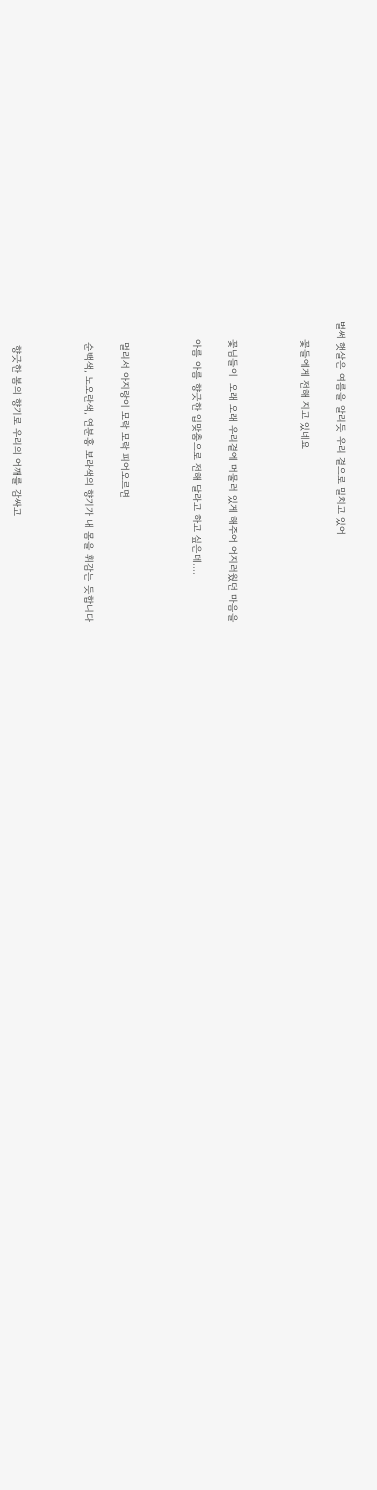벌써 햇살은 여름을 알리듯 우리 곁으로 밀치고 있어

      꽃들에게 전해 지고 있네요



      꽃님들이  오래 오래 우리곁에 머물러 있게 해주어 어지러웠던 마음을

      아름 아름 향긋한 입맞춤으로 전해 달라고 하고 싶은데....



       멀리서 아지랑이 모락 모락 피어오르면

       순백색, 노오란색, 연분홍 보라색의 향기가 내 몸을 휘감는 듯합니다



        향긋한 봄의 향기로 우리의 어깨를 감싸고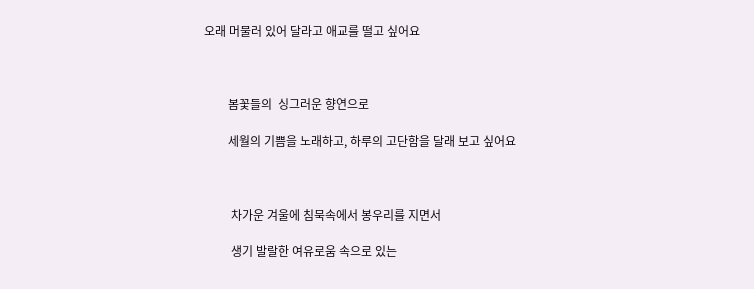오래 머물러 있어 달라고 애교를 떨고 싶어요



        봄꽃들의  싱그러운 향연으로

        세월의 기쁨을 노래하고, 하루의 고단함을 달래 보고 싶어요



         차가운 겨울에 침묵속에서 봉우리를 지면서

         생기 발랄한 여유로움 속으로 있는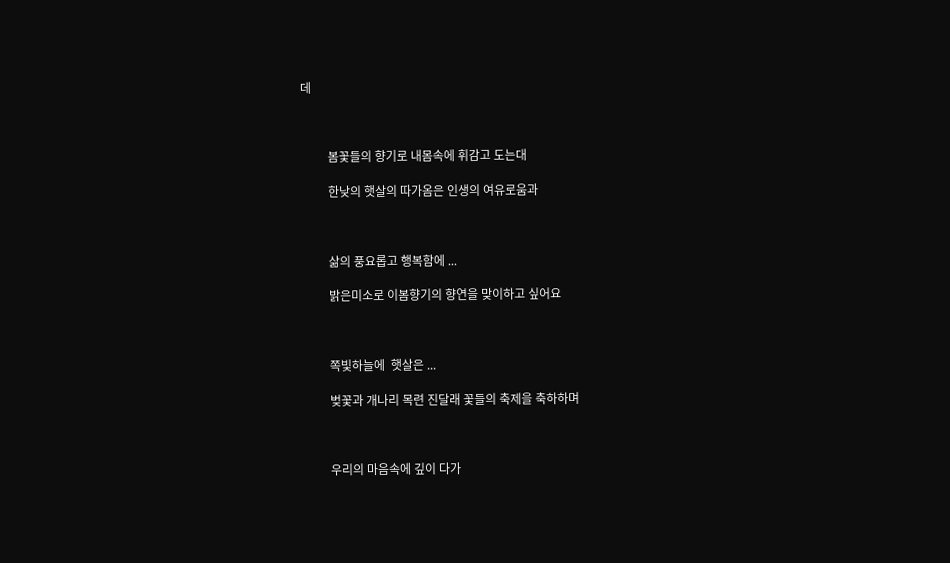데



         봄꽃들의 향기로 내몸속에 휘감고 도는대

         한낮의 햇살의 따가옴은 인생의 여유로움과



         삶의 풍요롭고 행복함에 ...

         밝은미소로 이봄향기의 향연을 맞이하고 싶어요



         쪽빛하늘에  햇살은 ...

         벚꽃과 개나리 목련 진달래 꽃들의 축제을 축하하며



         우리의 마음속에 깊이 다가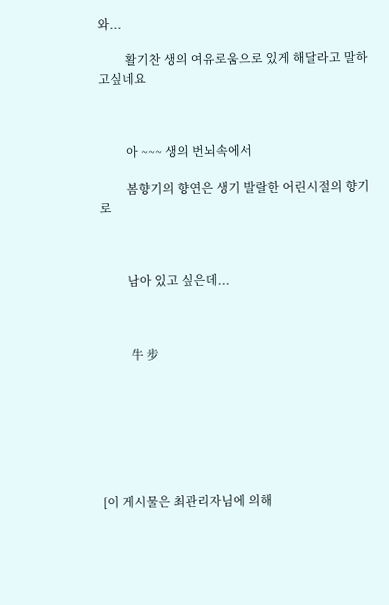와...

         활기찬 생의 여유로움으로 있게 해달라고 말하고싶네요



         아 ~~~ 생의 번뇌속에서

         봄향기의 향연은 생기 발랄한 어린시절의 향기로



         남아 있고 싶은데...



          牛 步







[이 게시물은 최관리자님에 의해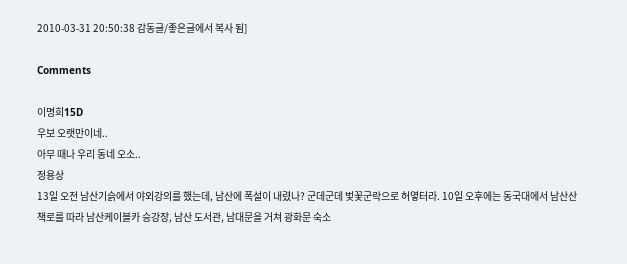2010-03-31 20:50:38 감동글/좋은글에서 복사 됨]

Comments

이명희15D
우보 오랫만이네..
아무 때나 우리 동네 오소..
정용상
13일 오전 남산기슭에서 야외강의를 했는데, 남산에 폭설이 내렸나? 군데군데 벛꽃군락으로 허옇터라. 10일 오후에는 동국대에서 남산산책로를 따라 남산케이블카 승강장, 남산 도서관, 남대문을 거쳐 광화문 숙소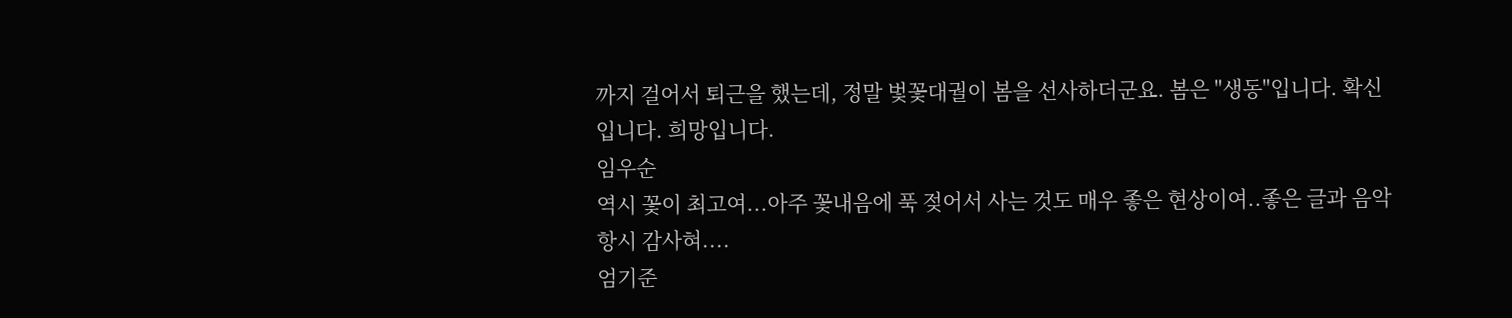까지 걸어서 퇴근을 했는데, 정말 벛꽃대궐이 봄을 선사하더군요. 봄은 "생동"입니다. 확신입니다. 희망입니다.
임우순
역시 꽃이 최고여...아주 꽃내음에 푹 젖어서 사는 것도 매우 좋은 현상이여..좋은 글과 음악 항시 감사혀....
엄기준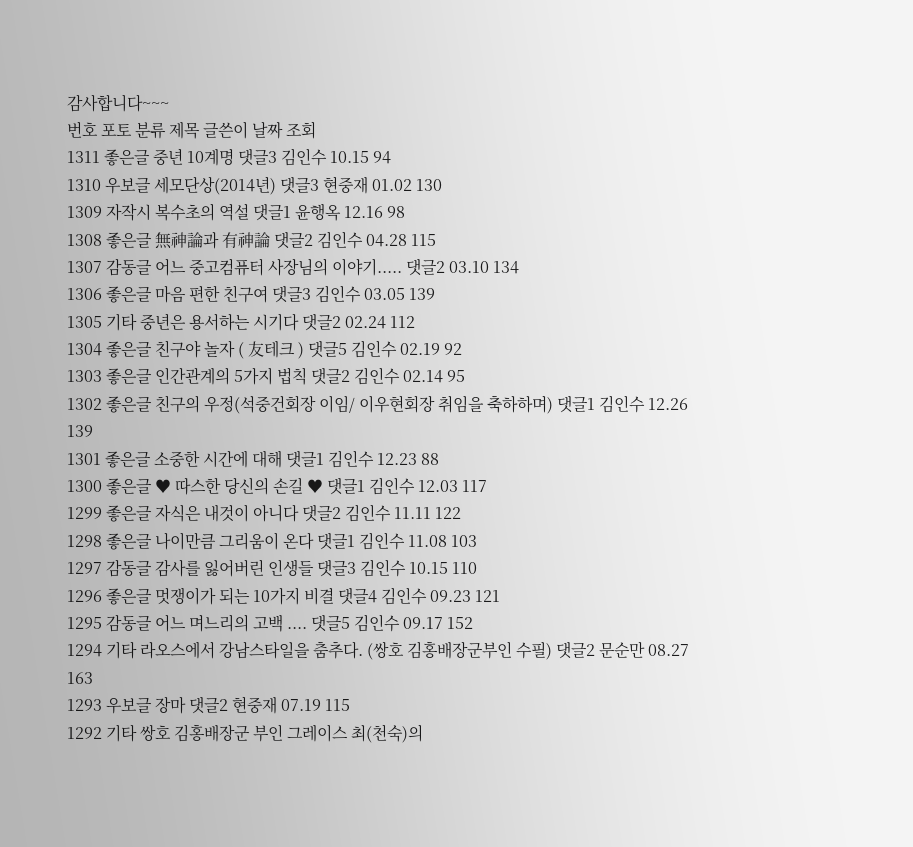감사합니다~~~
번호 포토 분류 제목 글쓴이 날짜 조회
1311 좋은글 중년 10계명 댓글3 김인수 10.15 94
1310 우보글 세모단상(2014년) 댓글3 현중재 01.02 130
1309 자작시 복수초의 역설 댓글1 윤행옥 12.16 98
1308 좋은글 無神論과 有神論 댓글2 김인수 04.28 115
1307 감동글 어느 중고컴퓨터 사장님의 이야기..... 댓글2 03.10 134
1306 좋은글 마음 편한 친구여 댓글3 김인수 03.05 139
1305 기타 중년은 용서하는 시기다 댓글2 02.24 112
1304 좋은글 친구야 놀자 ( 友테크 ) 댓글5 김인수 02.19 92
1303 좋은글 인간관계의 5가지 법칙 댓글2 김인수 02.14 95
1302 좋은글 친구의 우정(석중건회장 이임/ 이우현회장 취임을 축하하며) 댓글1 김인수 12.26 139
1301 좋은글 소중한 시간에 대해 댓글1 김인수 12.23 88
1300 좋은글 ♥ 따스한 당신의 손길 ♥ 댓글1 김인수 12.03 117
1299 좋은글 자식은 내것이 아니다 댓글2 김인수 11.11 122
1298 좋은글 나이만큼 그리움이 온다 댓글1 김인수 11.08 103
1297 감동글 감사를 잃어버린 인생들 댓글3 김인수 10.15 110
1296 좋은글 멋쟁이가 되는 10가지 비결 댓글4 김인수 09.23 121
1295 감동글 어느 며느리의 고백 .... 댓글5 김인수 09.17 152
1294 기타 라오스에서 강남스타일을 춤추다. (쌍호 김홍배장군부인 수필) 댓글2 문순만 08.27 163
1293 우보글 장마 댓글2 현중재 07.19 115
1292 기타 쌍호 김홍배장군 부인 그레이스 최(천숙)의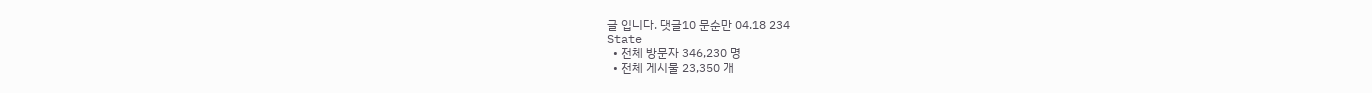글 입니다. 댓글10 문순만 04.18 234
State
  • 전체 방문자 346,230 명
  • 전체 게시물 23,350 개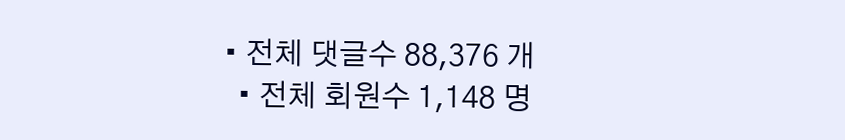• 전체 댓글수 88,376 개
  • 전체 회원수 1,148 명